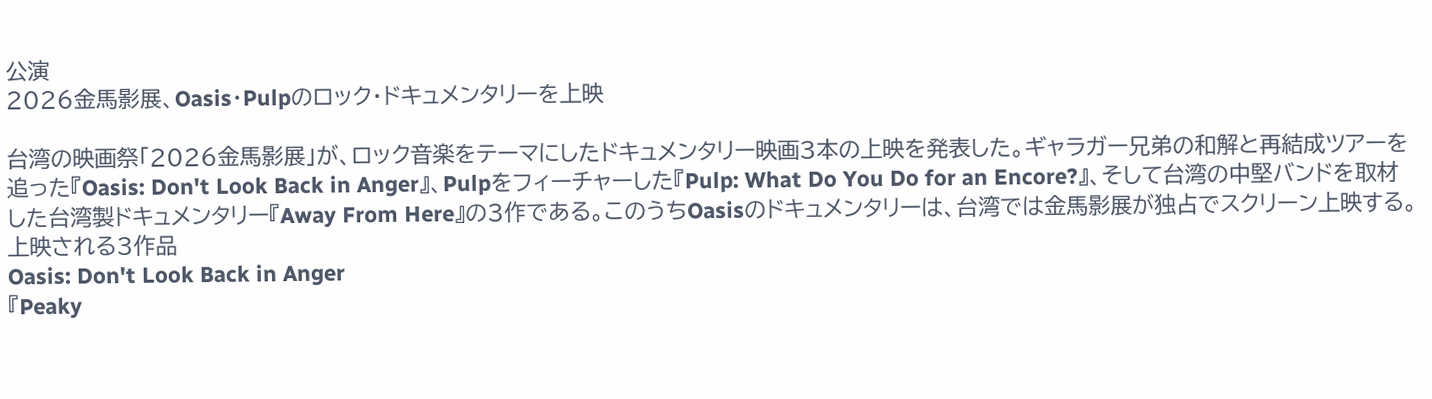公演
2026金馬影展、Oasis・Pulpのロック・ドキュメンタリーを上映

台湾の映画祭「2026金馬影展」が、ロック音楽をテーマにしたドキュメンタリー映画3本の上映を発表した。ギャラガー兄弟の和解と再結成ツアーを追った『Oasis: Don't Look Back in Anger』、Pulpをフィーチャーした『Pulp: What Do You Do for an Encore?』、そして台湾の中堅バンドを取材した台湾製ドキュメンタリー『Away From Here』の3作である。このうちOasisのドキュメンタリーは、台湾では金馬影展が独占でスクリーン上映する。
上映される3作品
Oasis: Don't Look Back in Anger
『Peaky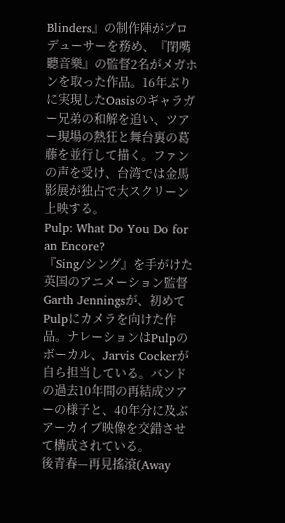Blinders』の制作陣がプロデューサーを務め、『閉嘴聽音樂』の監督2名がメガホンを取った作品。16年ぶりに実現したOasisのギャラガー兄弟の和解を追い、ツアー現場の熱狂と舞台裏の葛藤を並行して描く。ファンの声を受け、台湾では金馬影展が独占で大スクリーン上映する。
Pulp: What Do You Do for an Encore?
『Sing/シング』を手がけた英国のアニメーション監督Garth Jenningsが、初めてPulpにカメラを向けた作品。ナレーションはPulpのボーカル、Jarvis Cockerが自ら担当している。バンドの過去10年間の再結成ツアーの様子と、40年分に及ぶアーカイブ映像を交錯させて構成されている。
後青春—再見搖滾(Away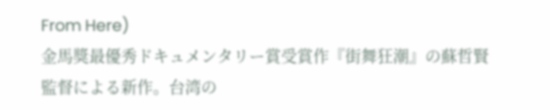From Here)
金馬獎最優秀ドキュメンタリー賞受賞作『街舞狂潮』の蘇哲賢監督による新作。台湾の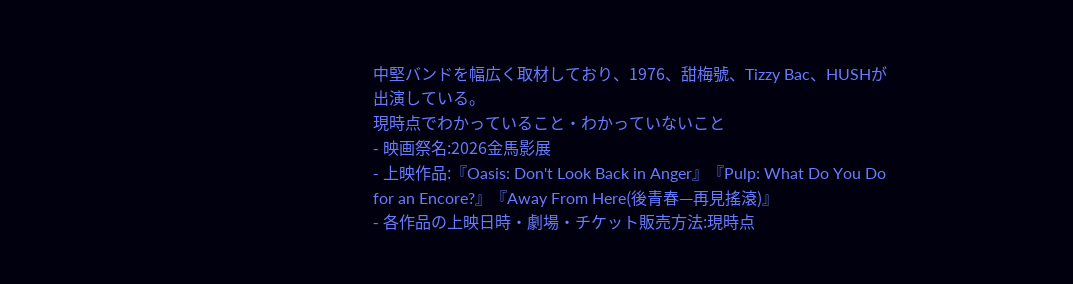中堅バンドを幅広く取材しており、1976、甜梅號、Tizzy Bac、HUSHが出演している。
現時点でわかっていること・わかっていないこと
- 映画祭名:2026金馬影展
- 上映作品:『Oasis: Don't Look Back in Anger』『Pulp: What Do You Do for an Encore?』『Away From Here(後青春—再見搖滾)』
- 各作品の上映日時・劇場・チケット販売方法:現時点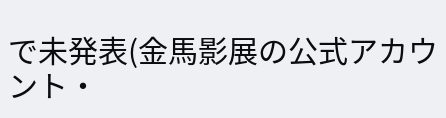で未発表(金馬影展の公式アカウント・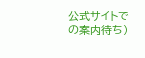公式サイトでの案内待ち)